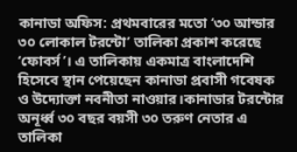কানাডা অফিস: প্রথমবারের মতো ‘৩০ আন্ডার ৩০ লোকাল টরন্টো’ তালিকা প্রকাশ করেছে ‘ফোবর্স’। এ তালিকায় একমাত্র বাংলাদেশি হিসেবে স্থান পেয়েছেন কানাডা প্রবাসী গবেষক ও উদ্যোক্তা নবনীতা নাওয়ার।কানাডার টরন্টোর অনূর্ধ্ব ৩০ বছর বয়সী ৩০ তরুণ নেতার এ তালিকা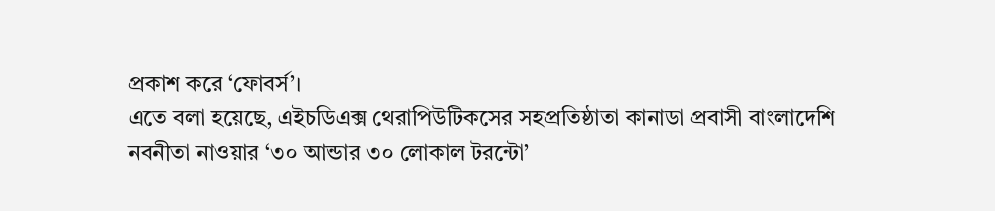প্রকাশ করে ‘ফোবর্স’।
এতে বলা হয়েছে, এইচডিএক্স থেরাপিউটিকসের সহপ্রতিষ্ঠাতা কানাডা প্রবাসী বাংলাদেশি নবনীতা নাওয়ার ‘৩০ আন্ডার ৩০ লোকাল টরন্টো’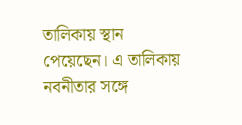তালিকায় স্থান পেয়েছেন। এ তালিকায় নবনীতার সঙ্গে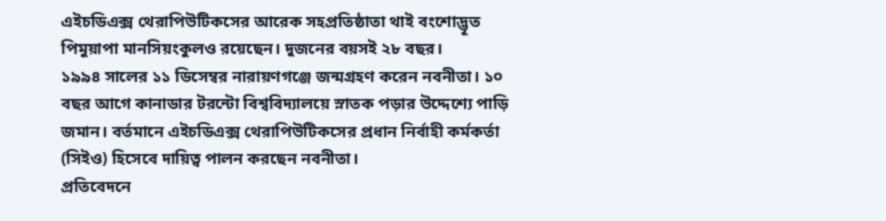এইচডিএক্স থেরাপিউটিকসের আরেক সহপ্রতিষ্ঠাতা থাই বংশোদ্ভূত পিমুয়াপা মানসিয়ংকুলও রয়েছেন। দুজনের বয়সই ২৮ বছর।
১৯৯৪ সালের ১১ ডিসেম্বর নারায়ণগঞ্জে জন্মগ্রহণ করেন নবনীতা। ১০ বছর আগে কানাডার টরন্টো বিশ্ববিদ্যালয়ে স্নাতক পড়ার উদ্দেশ্যে পাড়ি জমান। বর্তমানে এইচডিএক্স থেরাপিউটিকসের প্রধান নির্বাহী কর্মকর্তা (সিইও) হিসেবে দায়িত্ব পালন করছেন নবনীতা।
প্রতিবেদনে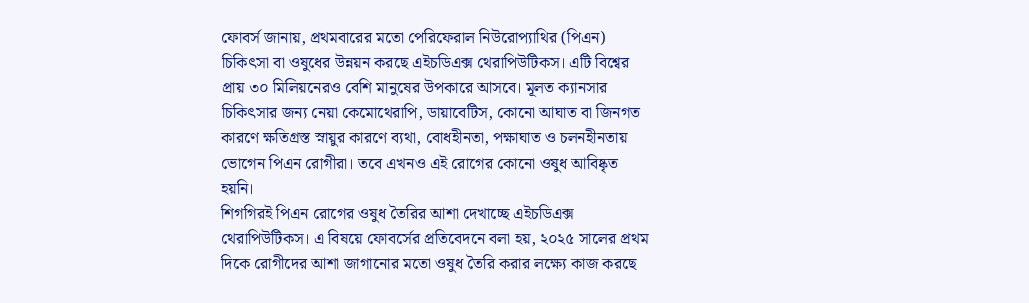ফোবর্স জানায়, প্রথমবারের মতো পেরিফেরাল নিউরোপ্যাথির (পিএন) চিকিৎসা বা ওষুধের উন্নয়ন করছে এইচডিএক্স থেরাপিউটিকস। এটি বিশ্বের প্রায় ৩০ মিলিয়নেরও বেশি মানুষের উপকারে আসবে। মূলত ক্যানসার চিকিৎসার জন্য নেয়া কেমোথেরাপি, ডায়াবেটিস, কোনো আঘাত বা জিনগত কারণে ক্ষতিগ্রস্ত স্নায়ুর কারণে ব্যথা, বোধহীনতা, পক্ষাঘাত ও চলনহীনতায় ভোগেন পিএন রোগীরা। তবে এখনও এই রোগের কোনো ওষুধ আবিষ্কৃত হয়নি।
শিগগিরই পিএন রোগের ওষুধ তৈরির আশা দেখাচ্ছে এইচডিএক্স থেরাপিউটিকস। এ বিষয়ে ফোবর্সের প্রতিবেদনে বলা হয়, ২০২৫ সালের প্রথম দিকে রোগীদের আশা জাগানোর মতো ওষুধ তৈরি করার লক্ষ্যে কাজ করছে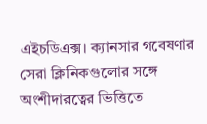এইচডিএক্স। ক্যানসার গবেষণার সেরা ক্লিনিকগুলোর সঙ্গে অংশীদারত্বের ভিত্তিতে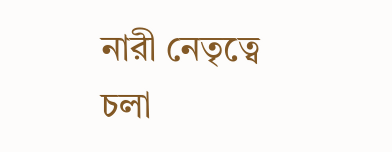নারী নেতৃত্বে চলা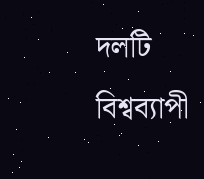দলটি বিশ্বব্যাপী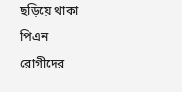ছড়িয়ে থাকা পিএন রোগীদের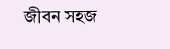জীবন সহজ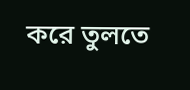করে তুলতে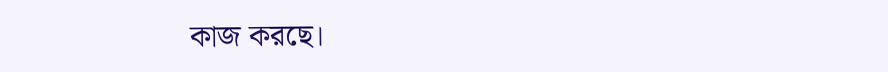কাজ করছে।